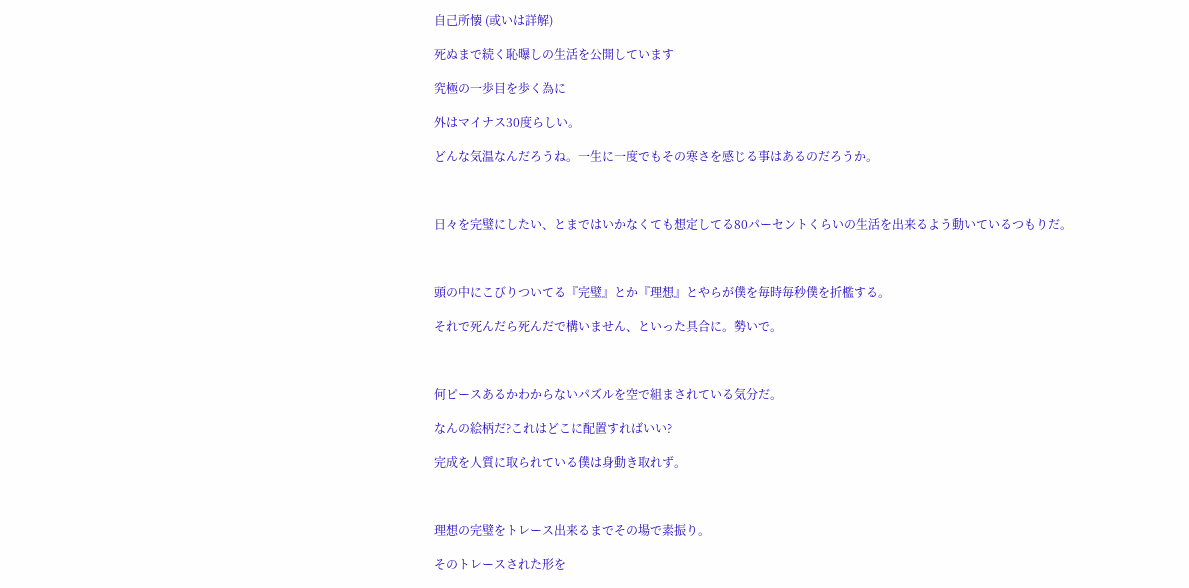自己所懐 (或いは詳解)

死ぬまで続く恥曝しの生活を公開しています

究極の一歩目を歩く為に

外はマイナス30度らしい。

どんな気温なんだろうね。一生に一度でもその寒さを感じる事はあるのだろうか。



日々を完璧にしたい、とまではいかなくても想定してる80パーセントくらいの生活を出来るよう動いているつもりだ。



頭の中にこびりついてる『完璧』とか『理想』とやらが僕を毎時毎秒僕を折檻する。

それで死んだら死んだで構いません、といった具合に。勢いで。



何ピースあるかわからないパズルを空で組まされている気分だ。

なんの絵柄だ?これはどこに配置すればいい?

完成を人質に取られている僕は身動き取れず。



理想の完璧をトレース出来るまでその場で素振り。

そのトレースされた形を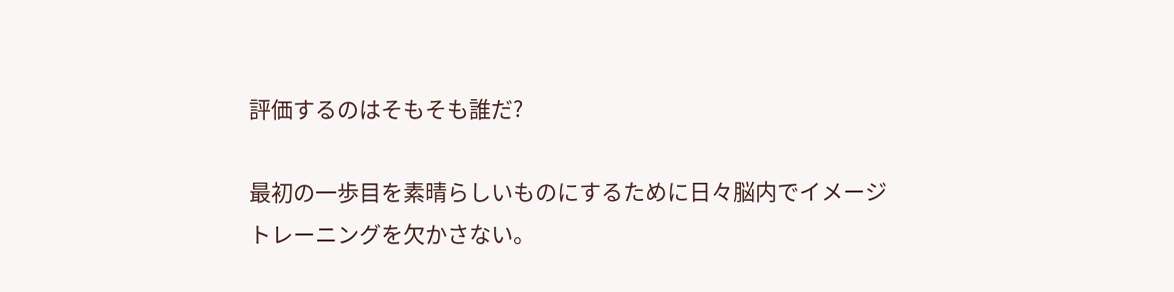評価するのはそもそも誰だ?

最初の一歩目を素晴らしいものにするために日々脳内でイメージトレーニングを欠かさない。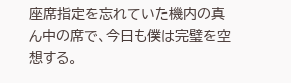座席指定を忘れていた機内の真ん中の席で、今日も僕は完璧を空想する。